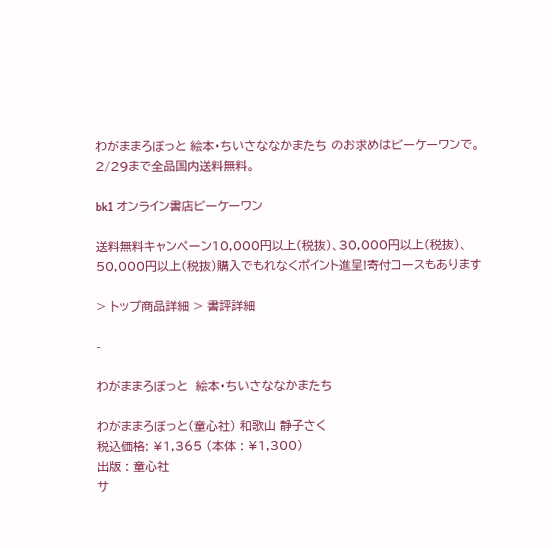わがままろぼっと 絵本・ちいさななかまたち のお求めはビーケーワンで。2/29まで全品国内送料無料。

bk1 オンライン書店ビーケーワン

送料無料キャンペーン10,000円以上(税抜)、30,000円以上(税抜)、50,000円以上(税抜)購入でもれなくポイント進呈!寄付コースもあります

> トップ商品詳細 > 書評詳細

-

わがままろぼっと  絵本・ちいさななかまたち

わがままろぼっと(童心社) 和歌山 静子さく
税込価格: ¥1,365 (本体 : ¥1,300)
出版 : 童心社
サ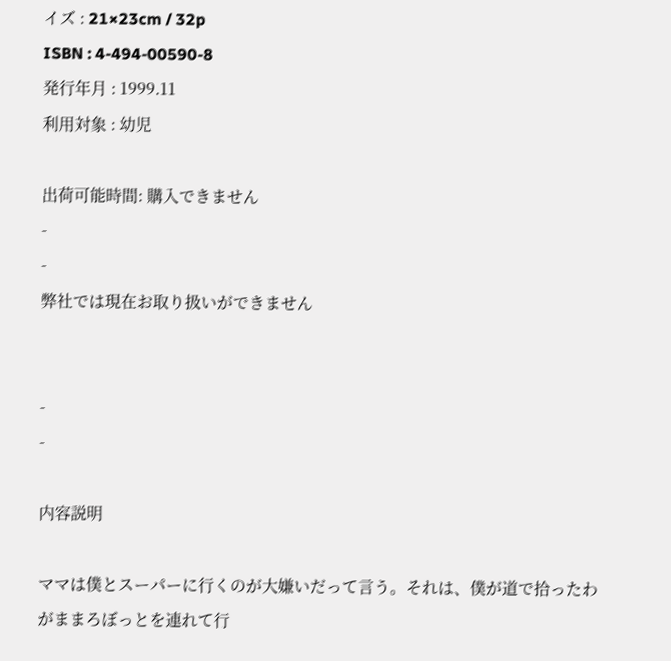イズ : 21×23cm / 32p
ISBN : 4-494-00590-8
発行年月 : 1999.11
利用対象 : 幼児

出荷可能時間: 購入できません
-
-
弊社では現在お取り扱いができません


-
-

内容説明

ママは僕とスーパーに行くのが大嫌いだって言う。それは、僕が道で拾ったわがままろぼっとを連れて行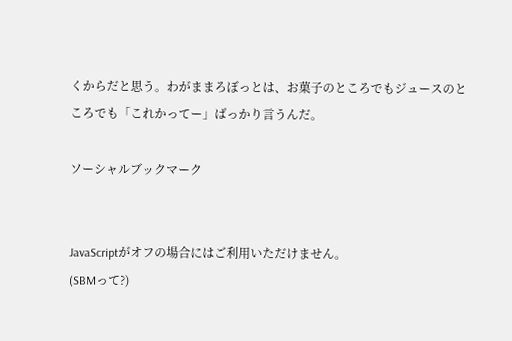くからだと思う。わがままろぼっとは、お菓子のところでもジュースのところでも「これかってー」ばっかり言うんだ。

ソーシャルブックマーク


JavaScriptがオフの場合にはご利用いただけません。
(SBMって?)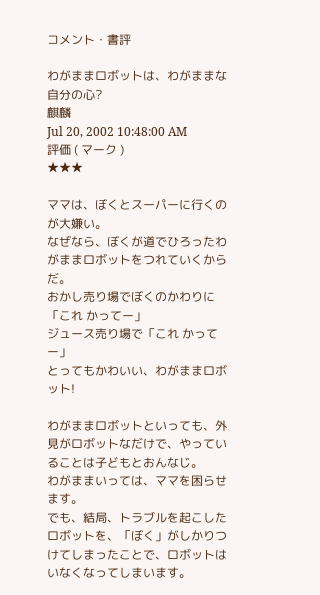コメント・書評

わがままロボットは、わがままな自分の心?
麒麟
Jul 20, 2002 10:48:00 AM
評価 ( マーク )
★★★

ママは、ぼくとスーパーに行くのが大嫌い。
なぜなら、ぼくが道でひろったわがままロボットをつれていくからだ。
おかし売り場でぼくのかわりに「これ かってー」
ジュース売り場で「これ かってー」
とってもかわいい、わがままロボット!

わがままロボットといっても、外見がロボットなだけで、やっていることは子どもとおんなじ。
わがままいっては、ママを困らせます。
でも、結局、トラブルを起こしたロボットを、「ぼく」がしかりつけてしまったことで、ロボットはいなくなってしまいます。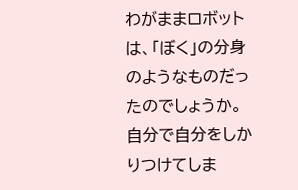わがままロボットは、「ぼく」の分身のようなものだったのでしょうか。
自分で自分をしかりつけてしま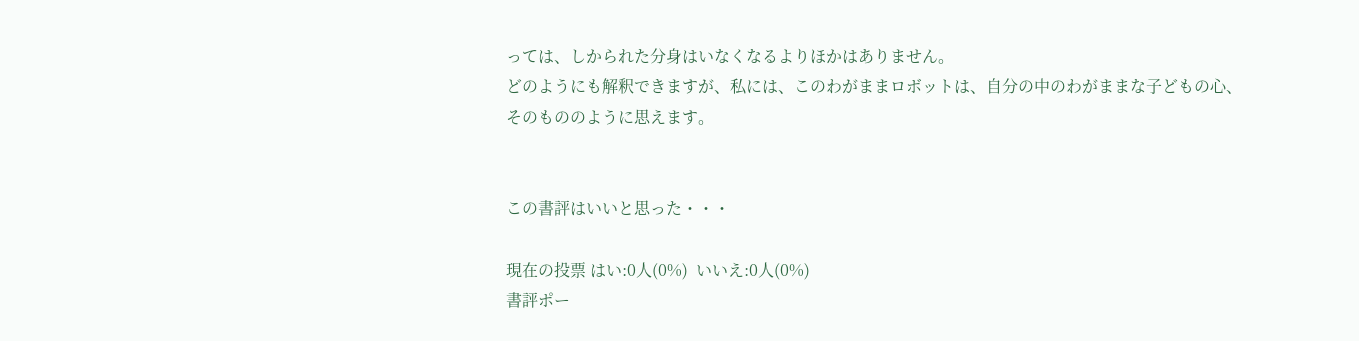っては、しかられた分身はいなくなるよりほかはありません。
どのようにも解釈できますが、私には、このわがままロボットは、自分の中のわがままな子どもの心、そのもののように思えます。


この書評はいいと思った・・・

現在の投票 はい:0人(0%)  いいえ:0人(0%)
書評ポー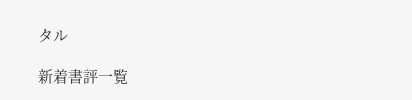タル

新着書評一覧